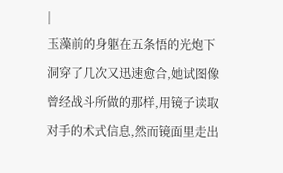|
玉藻前的身躯在五条悟的光炮下洞穿了几次又迅速愈合,她试图像曾经战斗所做的那样,用镜子读取对手的术式信息,然而镜面里走出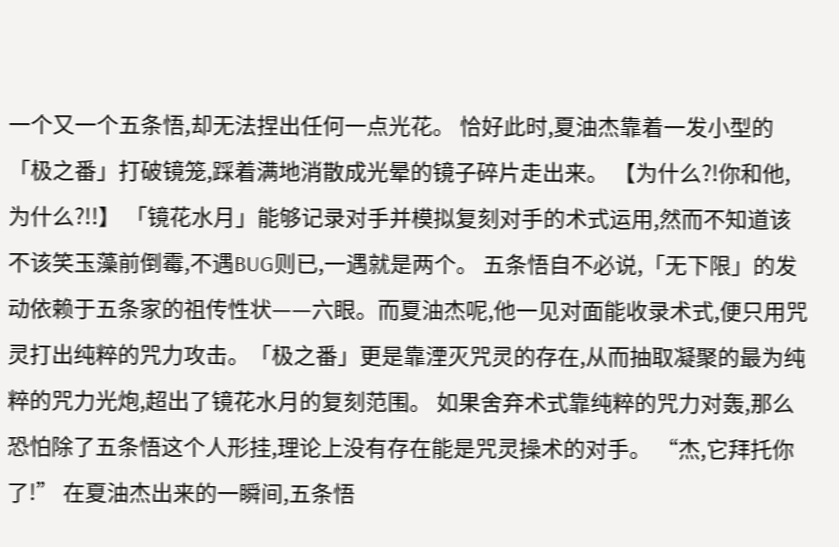一个又一个五条悟,却无法捏出任何一点光花。 恰好此时,夏油杰靠着一发小型的「极之番」打破镜笼,踩着满地消散成光晕的镜子碎片走出来。 【为什么?!你和他,为什么?!!】 「镜花水月」能够记录对手并模拟复刻对手的术式运用,然而不知道该不该笑玉藻前倒霉,不遇BUG则已,一遇就是两个。 五条悟自不必说,「无下限」的发动依赖于五条家的祖传性状——六眼。而夏油杰呢,他一见对面能收录术式,便只用咒灵打出纯粹的咒力攻击。「极之番」更是靠湮灭咒灵的存在,从而抽取凝聚的最为纯粹的咒力光炮,超出了镜花水月的复刻范围。 如果舍弃术式靠纯粹的咒力对轰,那么恐怕除了五条悟这个人形挂,理论上没有存在能是咒灵操术的对手。 “杰,它拜托你了!” 在夏油杰出来的一瞬间,五条悟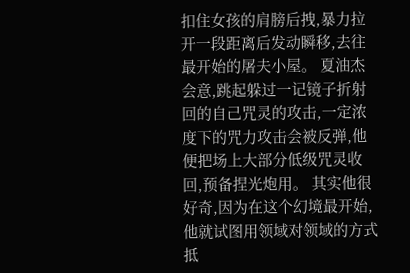扣住女孩的肩膀后拽,暴力拉开一段距离后发动瞬移,去往最开始的屠夫小屋。 夏油杰会意,跳起躲过一记镜子折射回的自己咒灵的攻击,一定浓度下的咒力攻击会被反弹,他便把场上大部分低级咒灵收回,预备捏光炮用。 其实他很好奇,因为在这个幻境最开始,他就试图用领域对领域的方式抵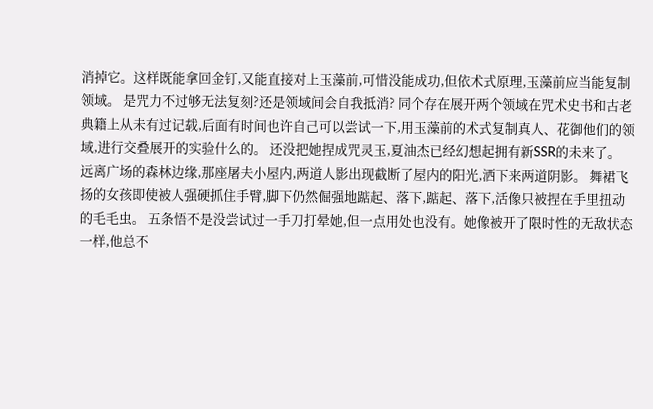消掉它。这样既能拿回金钉,又能直接对上玉藻前,可惜没能成功,但依术式原理,玉藻前应当能复制领域。 是咒力不过够无法复刻?还是领域间会自我抵消? 同个存在展开两个领域在咒术史书和古老典籍上从未有过记载,后面有时间也许自己可以尝试一下,用玉藻前的术式复制真人、花御他们的领域,进行交叠展开的实验什么的。 还没把她捏成咒灵玉,夏油杰已经幻想起拥有新SSR的未来了。 远离广场的森林边缘,那座屠夫小屋内,两道人影出现截断了屋内的阳光,洒下来两道阴影。 舞裙飞扬的女孩即使被人强硬抓住手臂,脚下仍然倔强地踮起、落下,踮起、落下,活像只被捏在手里扭动的毛毛虫。 五条悟不是没尝试过一手刀打晕她,但一点用处也没有。她像被开了限时性的无敌状态一样,他总不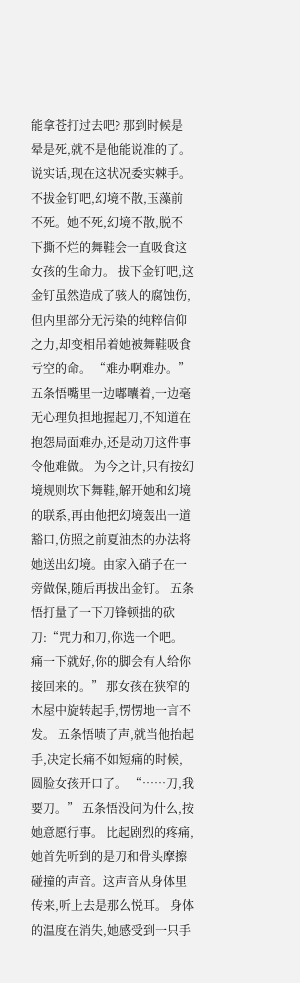能拿苍打过去吧? 那到时候是晕是死,就不是他能说准的了。 说实话,现在这状况委实棘手。 不拔金钉吧,幻境不散,玉藻前不死。她不死,幻境不散,脱不下撕不烂的舞鞋会一直吸食这女孩的生命力。 拔下金钉吧,这金钉虽然造成了骇人的腐蚀伤,但内里部分无污染的纯粹信仰之力,却变相吊着她被舞鞋吸食亏空的命。 “难办啊难办。” 五条悟嘴里一边嘟囔着,一边毫无心理负担地握起刀,不知道在抱怨局面难办,还是动刀这件事令他难做。 为今之计,只有按幻境规则坎下舞鞋,解开她和幻境的联系,再由他把幻境轰出一道豁口,仿照之前夏油杰的办法将她送出幻境。由家入硝子在一旁做保,随后再拔出金钉。 五条悟打量了一下刀锋顿拙的砍刀:“咒力和刀,你选一个吧。痛一下就好,你的脚会有人给你接回来的。” 那女孩在狭窄的木屋中旋转起手,愣愣地一言不发。 五条悟啧了声,就当他抬起手,决定长痛不如短痛的时候,圆脸女孩开口了。 “……刀,我要刀。” 五条悟没问为什么,按她意愿行事。 比起剧烈的疼痛,她首先听到的是刀和骨头摩擦碰撞的声音。这声音从身体里传来,听上去是那么悦耳。 身体的温度在消失,她感受到一只手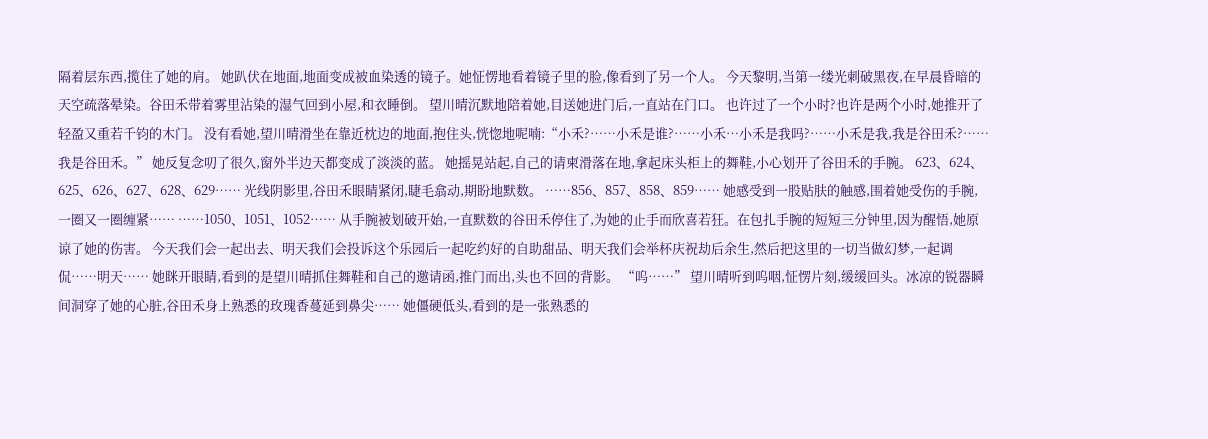隔着层东西,揽住了她的肩。 她趴伏在地面,地面变成被血染透的镜子。她怔愣地看着镜子里的脸,像看到了另一个人。 今天黎明,当第一缕光刺破黑夜,在早晨昏暗的天空疏落晕染。谷田禾带着雾里沾染的湿气回到小屋,和衣睡倒。 望川晴沉默地陪着她,目送她进门后,一直站在门口。 也许过了一个小时?也许是两个小时,她推开了轻盈又重若千钧的木门。 没有看她,望川晴滑坐在靠近枕边的地面,抱住头,恍惚地呢喃:“小禾?……小禾是谁?……小禾…小禾是我吗?……小禾是我,我是谷田禾?……我是谷田禾。” 她反复念叨了很久,窗外半边天都变成了淡淡的蓝。 她摇晃站起,自己的请柬滑落在地,拿起床头柜上的舞鞋,小心划开了谷田禾的手腕。 623、624、625、626、627、628、629…… 光线阴影里,谷田禾眼睛紧闭,睫毛翕动,期盼地默数。 ……856、857、858、859…… 她感受到一股贴肤的触感,围着她受伤的手腕,一圈又一圈缠紧…… ……1050、1051、1052…… 从手腕被划破开始,一直默数的谷田禾停住了,为她的止手而欣喜若狂。在包扎手腕的短短三分钟里,因为醒悟,她原谅了她的伤害。 今天我们会一起出去、明天我们会投诉这个乐园后一起吃约好的自助甜品、明天我们会举杯庆祝劫后余生,然后把这里的一切当做幻梦,一起调侃……明天…… 她眯开眼睛,看到的是望川晴抓住舞鞋和自己的邀请函,推门而出,头也不回的背影。 “呜……” 望川晴听到呜咽,怔愣片刻,缓缓回头。冰凉的锐器瞬间洞穿了她的心脏,谷田禾身上熟悉的玫瑰香蔓延到鼻尖…… 她僵硬低头,看到的是一张熟悉的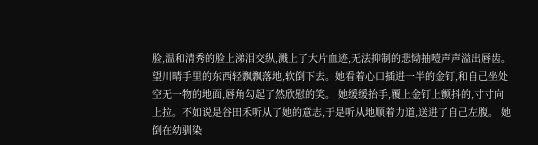脸,温和清秀的脸上涕泪交纵,溅上了大片血迹,无法抑制的悲恸抽噎声声溢出唇齿。 望川晴手里的东西轻飘飘落地,软倒下去。她看着心口插进一半的金钉,和自己坐处空无一物的地面,唇角勾起了然欣慰的笑。 她缓缓抬手,覆上金钉上颤抖的,寸寸向上拉。不如说是谷田禾听从了她的意志,于是听从地顺着力道,送进了自己左腹。 她倒在幼驯染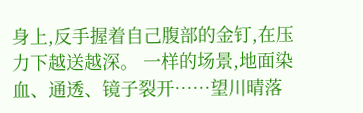身上,反手握着自己腹部的金钉,在压力下越送越深。 一样的场景,地面染血、通透、镜子裂开……望川晴落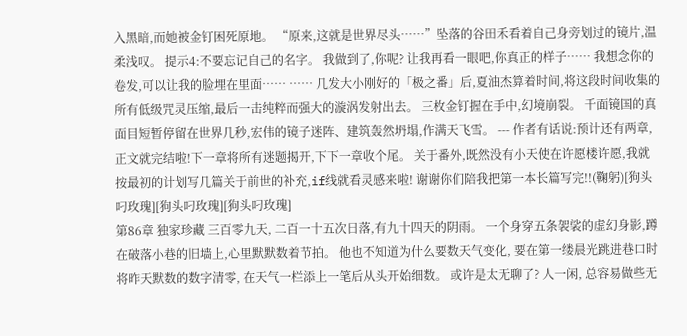入黑暗,而她被金钉困死原地。 “原来,这就是世界尽头……”坠落的谷田禾看着自己身旁划过的镜片,温柔浅叹。 提示4:不要忘记自己的名字。 我做到了,你呢? 让我再看一眼吧,你真正的样子…… 我想念你的卷发,可以让我的脸埋在里面…… …… 几发大小刚好的「极之番」后,夏油杰算着时间,将这段时间收集的所有低级咒灵压缩,最后一击纯粹而强大的漩涡发射出去。 三枚金钉握在手中,幻境崩裂。 千面镜国的真面目短暂停留在世界几秒,宏伟的镜子迷阵、建筑轰然坍塌,作满天飞雪。 --- 作者有话说:预计还有两章,正文就完结啦!下一章将所有迷题揭开,下下一章收个尾。 关于番外,既然没有小天使在许愿楼许愿,我就按最初的计划写几篇关于前世的补充,if线就看灵感来啦! 谢谢你们陪我把第一本长篇写完!!(鞠躬)[狗头叼玫瑰][狗头叼玫瑰][狗头叼玫瑰]
第86章 独家珍藏 三百零九天, 二百一十五次日落,有九十四天的阴雨。 一个身穿五条袈裟的虚幻身影,蹲在破落小巷的旧墙上,心里默默数着节拍。 他也不知道为什么要数天气变化, 要在第一缕晨光跳进巷口时将昨天默数的数字清零, 在天气一栏添上一笔后从头开始细数。 或许是太无聊了? 人一闲, 总容易做些无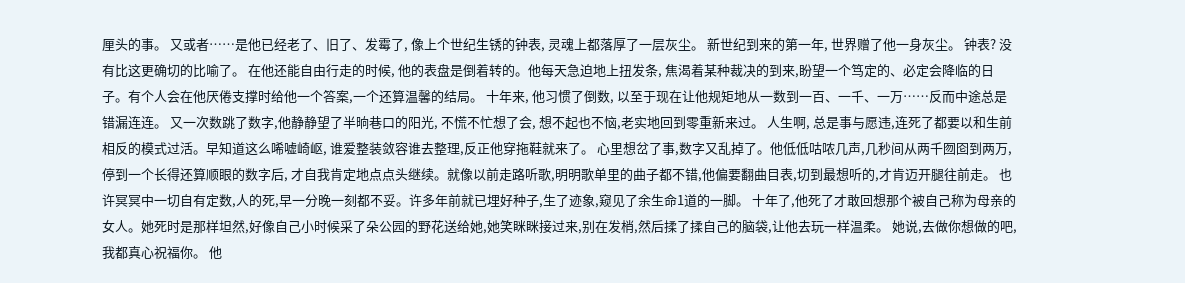厘头的事。 又或者……是他已经老了、旧了、发霉了, 像上个世纪生锈的钟表, 灵魂上都落厚了一层灰尘。 新世纪到来的第一年, 世界赠了他一身灰尘。 钟表? 没有比这更确切的比喻了。 在他还能自由行走的时候, 他的表盘是倒着转的。他每天急迫地上扭发条, 焦渴着某种裁决的到来,盼望一个笃定的、必定会降临的日子。有个人会在他厌倦支撑时给他一个答案,一个还算温馨的结局。 十年来, 他习惯了倒数, 以至于现在让他规矩地从一数到一百、一千、一万……反而中途总是错漏连连。 又一次数跳了数字,他静静望了半晌巷口的阳光, 不慌不忙想了会, 想不起也不恼,老实地回到零重新来过。 人生啊, 总是事与愿违,连死了都要以和生前相反的模式过活。早知道这么唏嘘崎岖, 谁爱整装敛容谁去整理,反正他穿拖鞋就来了。 心里想岔了事,数字又乱掉了。他低低咕哝几声,几秒间从两千囫囵到两万,停到一个长得还算顺眼的数字后, 才自我肯定地点点头继续。就像以前走路听歌,明明歌单里的曲子都不错,他偏要翻曲目表,切到最想听的,才肯迈开腿往前走。 也许冥冥中一切自有定数,人的死,早一分晚一刻都不妥。许多年前就已埋好种子,生了迹象,窥见了余生命1道的一脚。 十年了,他死了才敢回想那个被自己称为母亲的女人。她死时是那样坦然,好像自己小时候采了朵公园的野花送给她,她笑眯眯接过来,别在发梢,然后揉了揉自己的脑袋,让他去玩一样温柔。 她说,去做你想做的吧,我都真心祝福你。 他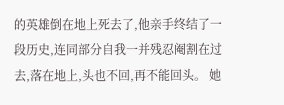的英雄倒在地上死去了,他亲手终结了一段历史,连同部分自我一并残忍阉割在过去,落在地上,头也不回,再不能回头。 她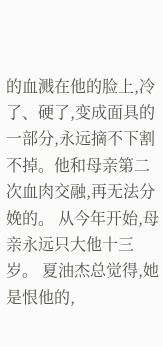的血溅在他的脸上,冷了、硬了,变成面具的一部分,永远摘不下割不掉。他和母亲第二次血肉交融,再无法分娩的。 从今年开始,母亲永远只大他十三岁。 夏油杰总觉得,她是恨他的,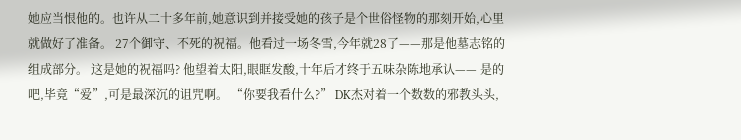她应当恨他的。也许从二十多年前,她意识到并接受她的孩子是个世俗怪物的那刻开始,心里就做好了准备。 27个御守、不死的祝福。他看过一场冬雪,今年就28了——那是他墓志铭的组成部分。 这是她的祝福吗? 他望着太阳,眼眶发酸,十年后才终于五味杂陈地承认—— 是的吧,毕竟“爱”,可是最深沉的诅咒啊。 “你要我看什么?” DK杰对着一个数数的邪教头头,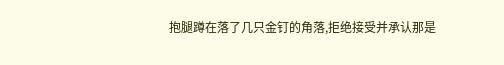抱腿蹲在落了几只金钉的角落,拒绝接受并承认那是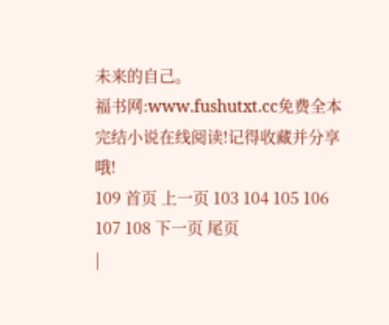未来的自己。
福书网:www.fushutxt.cc免费全本完结小说在线阅读!记得收藏并分享哦!
109 首页 上一页 103 104 105 106 107 108 下一页 尾页
|